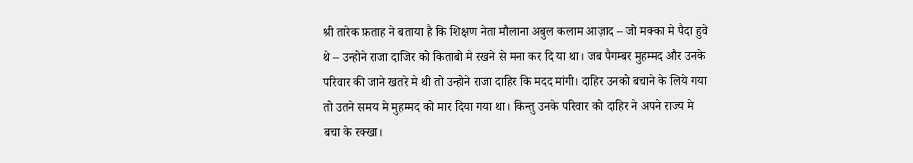श्री तारेक फ़ताह ने बताया है कि शिक्षण नेता मौलाना अबुल कलाम आज़ाद – जो मक्का मे पैदा हुवे थे – उन्होने राजा दाजिर को किताबो मे रखने से मना कर दि या था। जब पैगम्बर मुहम्मद और उनके परिवार की जाने खतरे मे थी तो उन्होने राजा दाहिर कि मदद मांगी। दाहिर उनको बचाने के लिये गया तो उतने समय मे मुहम्मद को मार दिया गया था। किन्तु उनके परिवार को दाहिर ने अपने राज्य मे बचा के रक्खा।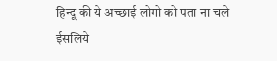हिन्दू की ये अच्छाई लोगो को पता ना चले ईसलिये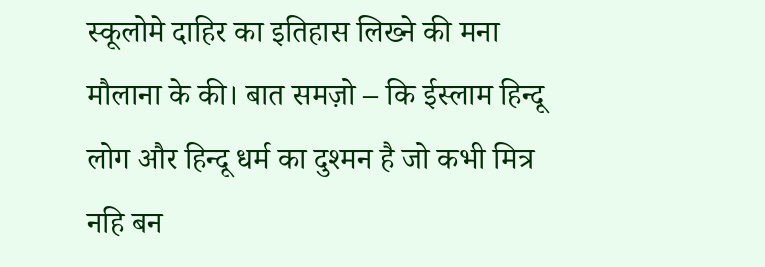स्कूलोमे दाहिर का इतिहास लिख्ने की मना मौलाना के की। बात समज़ो – कि ईस्लाम हिन्दू लोग और हिन्दू धर्म का दुश्मन है जो कभी मित्र नहि बन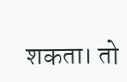शकता। तो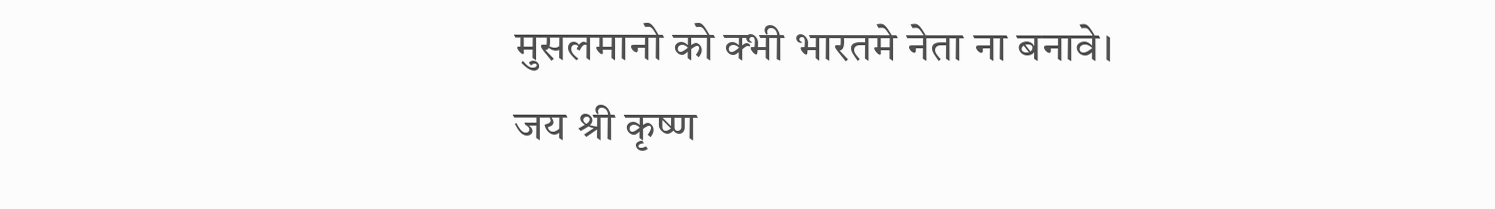मुसलमानो को क्भी भारतमे नेता ना बनावे।
जय श्री कृष्ण